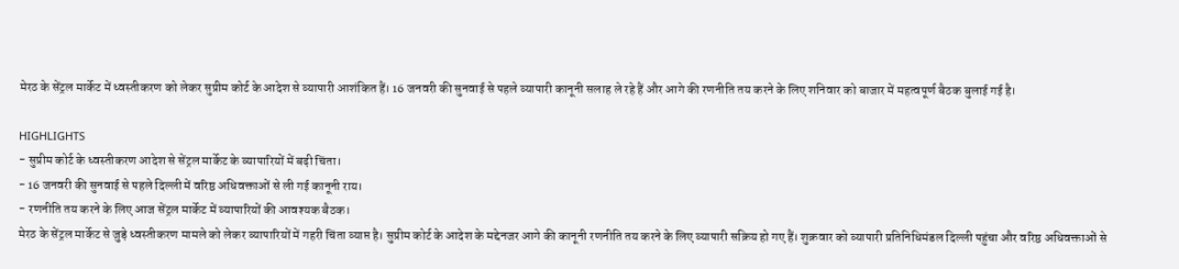मेरठ के सेंट्रल मार्केट में ध्वस्तीकरण को लेकर सुप्रीम कोर्ट के आदेश से व्यापारी आशंकित हैं। 16 जनवरी की सुनवाई से पहले व्यापारी कानूनी सलाह ले रहे हैं और आगे की रणनीति तय करने के लिए शनिवार को बाजार में महत्वपूर्ण बैठक बुलाई गई है।

HIGHLIGHTS
- सुप्रीम कोर्ट के ध्वस्तीकरण आदेश से सेंट्रल मार्केट के व्यापारियों में बढ़ी चिंता।
- 16 जनवरी की सुनवाई से पहले दिल्ली में वरिष्ठ अधिवक्ताओं से ली गई कानूनी राय।
- रणनीति तय करने के लिए आज सेंट्रल मार्केट में व्यापारियों की आवश्यक बैठक।
मेरठ के सेंट्रल मार्केट से जुड़े ध्वस्तीकरण मामले को लेकर व्यापारियों में गहरी चिंता व्याप्त है। सुप्रीम कोर्ट के आदेश के मद्देनजर आगे की कानूनी रणनीति तय करने के लिए व्यापारी सक्रिय हो गए हैं। शुक्रवार को व्यापारी प्रतिनिधिमंडल दिल्ली पहुंचा और वरिष्ठ अधिवक्ताओं से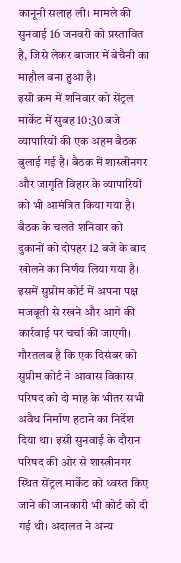कानूनी सलाह ली। मामले की सुनवाई 16 जनवरी को प्रस्तावित है, जिसे लेकर बाजार में बेचैनी का माहौल बना हुआ है।
इसी क्रम में शनिवार को सेंट्रल मार्केट में सुबह 10:30 बजे व्यापारियों की एक अहम बैठक बुलाई गई है। बैठक में शास्त्रीनगर और जागृति विहार के व्यापारियों को भी आमंत्रित किया गया है। बैठक के चलते शनिवार को दुकानों को दोपहर 12 बजे के बाद खोलने का निर्णय लिया गया है। इसमें सुप्रीम कोर्ट में अपना पक्ष मजबूती से रखने और आगे की कार्रवाई पर चर्चा की जाएगी।
गौरतलब है कि एक दिसंबर को सुप्रीम कोर्ट ने आवास विकास परिषद को दो माह के भीतर सभी अवैध निर्माण हटाने का निर्देश दिया था। इसी सुनवाई के दौरान परिषद की ओर से शास्त्रीनगर स्थित सेंट्रल मार्केट को ध्वस्त किए जाने की जानकारी भी कोर्ट को दी गई थी। अदालत ने अन्य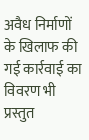अवैध निर्माणों के खिलाफ की गई कार्रवाई का विवरण भी प्रस्तुत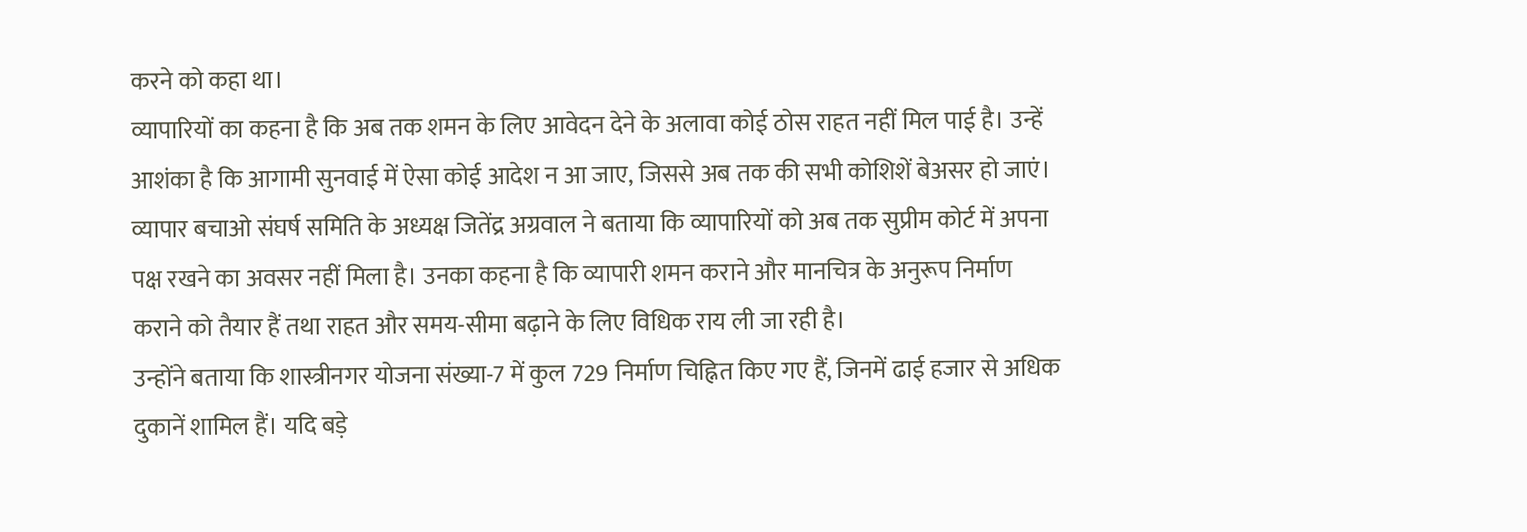करने को कहा था।
व्यापारियों का कहना है कि अब तक शमन के लिए आवेदन देने के अलावा कोई ठोस राहत नहीं मिल पाई है। उन्हें आशंका है कि आगामी सुनवाई में ऐसा कोई आदेश न आ जाए, जिससे अब तक की सभी कोशिशें बेअसर हो जाएं। व्यापार बचाओ संघर्ष समिति के अध्यक्ष जितेंद्र अग्रवाल ने बताया कि व्यापारियों को अब तक सुप्रीम कोर्ट में अपना पक्ष रखने का अवसर नहीं मिला है। उनका कहना है कि व्यापारी शमन कराने और मानचित्र के अनुरूप निर्माण कराने को तैयार हैं तथा राहत और समय-सीमा बढ़ाने के लिए विधिक राय ली जा रही है।
उन्होंने बताया कि शास्त्रीनगर योजना संख्या-7 में कुल 729 निर्माण चिह्नित किए गए हैं, जिनमें ढाई हजार से अधिक दुकानें शामिल हैं। यदि बड़े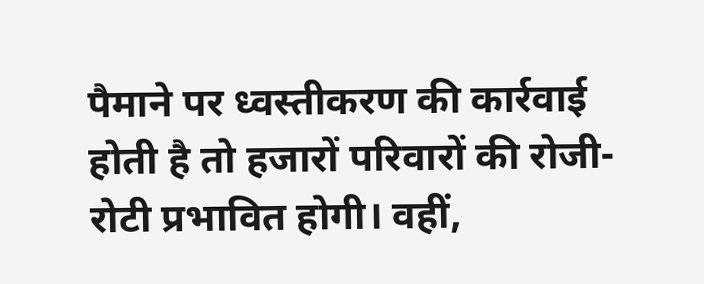पैमाने पर ध्वस्तीकरण की कार्रवाई होती है तो हजारों परिवारों की रोजी-रोटी प्रभावित होगी। वहीं,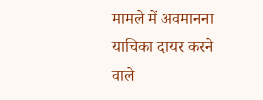मामले में अवमानना याचिका दायर करने वाले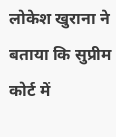लोकेश खुराना ने बताया कि सुप्रीम कोर्ट में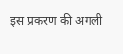इस प्रकरण की अगली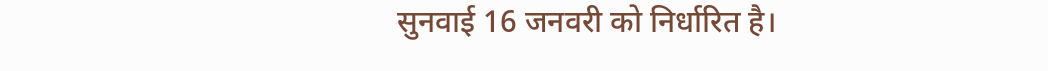सुनवाई 16 जनवरी को निर्धारित है।